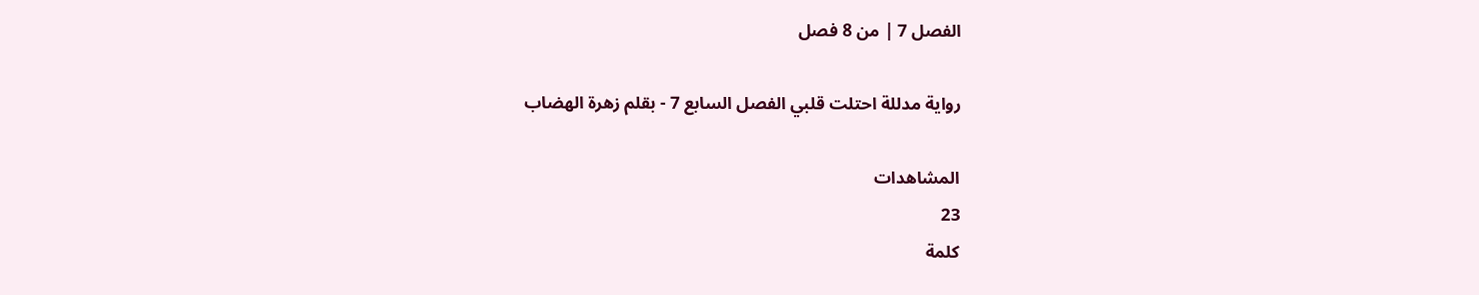الفصل 7 | من 8 فصل

رواية مدللة احتلت قلبي الفصل السابع 7 - بقلم زهرة الهضاب

المشاهدات
23
كلمة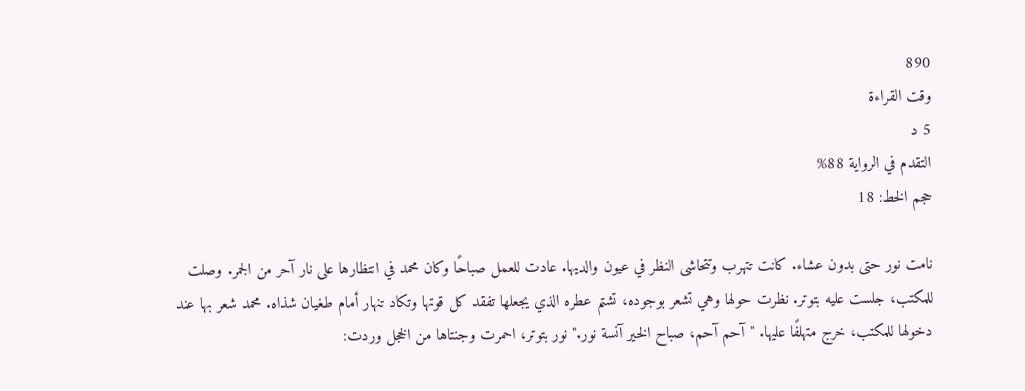890
وقت القراءة
5 د
التقدم في الرواية 88%
حجم الخط: 18

نامت نور حتى بدون عشاء. كانت تتهرب وتتحاشى النظر في عيون والديها. عادت للعمل صباحًا وكان محمد في انتظارها على نار آحر من الجمر. وصلت للمكتب، جلست عليه بتوتر. نظرت حولها وهي تشعر بوجوده، تشتم عطره الذي يجعلها تفقد كل قوتها وتكاد تنهار أمام طغيان شذاه. محمد شعر بها عند دخولها للمكتب، خرج متهلفًا عليها. "آحم آحم، صباح الخير آنسة نور." نور بتوتر، احمرت وجنتاها من الخجل وردت: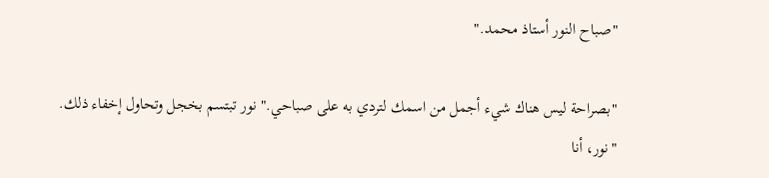"صباح النور أستاذ محمد."

"بصراحة ليس هناك شيء أجمل من اسمك لتردي به على صباحي." نور تبتسم بخجل وتحاول إخفاء ذلك. "نور، أنا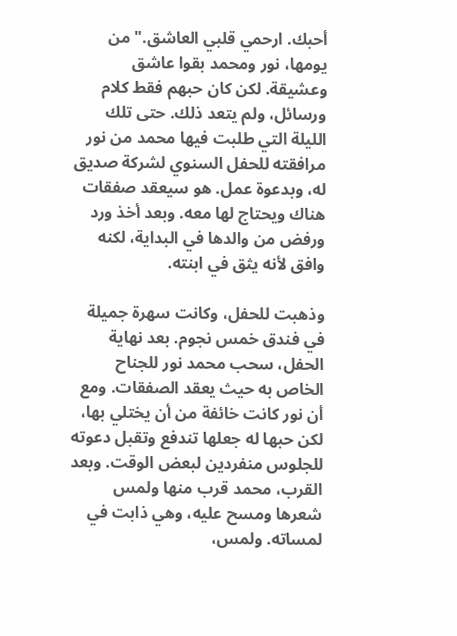أحبك. ارحمي قلبي العاشق." من يومها، نور ومحمد بقوا عاشق وعشيقة. لكن كان حبهم فقط كلام ورسائل، ولم يتعد ذلك. حتى تلك الليلة التي طلبت فيها محمد من نور مرافقته للحفل السنوي لشركة صديق له، وبدعوة عمل. هو سيعقد صفقات هناك ويحتاج لها معه. وبعد أخذ ورد ورفض من والدها في البداية، لكنه وافق لأنه يثق في ابنته.

وذهبت للحفل، وكانت سهرة جميلة في فندق خمس نجوم. بعد نهاية الحفل، سحب محمد نور للجناح الخاص به حيث يعقد الصفقات. ومع أن نور كانت خائفة من أن يختلي بها، لكن حبها له جعلها تندفع وتقبل دعوته للجلوس منفردين لبعض الوقت. وبعد القرب، محمد قرب منها ولمس شعرها ومسح عليه، وهي ذابت في لمساته. ولمس،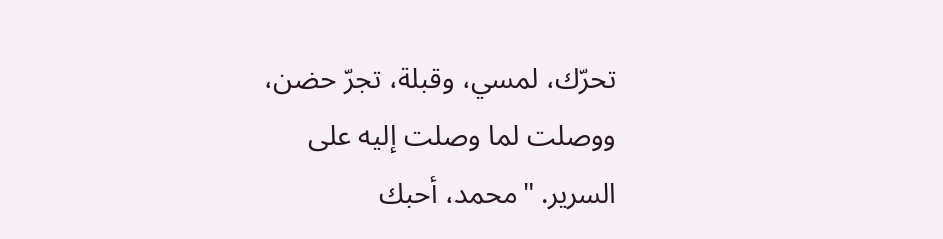تحرّك، لمسي، وقبلة، تجرّ حضن، ووصلت لما وصلت إليه على السرير. "محمد، أحبك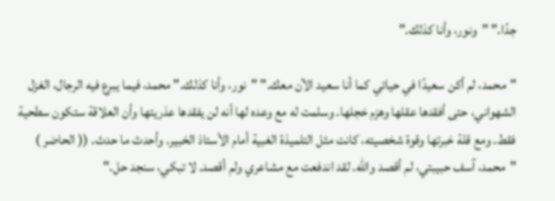جدًا." "ونور، وأنا كذلك."

"محمد، لم أكن سعيدًا في حياتي كما أنا سعيد الآن معك." "نور، وأنا كذلك." محمد، فيما يبرع فيه الرجال، الغزل الشهواني، حتى أفقدها عقلها وهزم خجلها. وسلمت له مع وعده لها أنه لن يفقدها عذريتها وأن العلاقة ستكون سطحية فقط. ومع قلة خبرتها وقوة شخصيته، كانت مثل التلميذة الغبية أمام الأستاذ الخبير. وأحدث ما حدث. (( الحاضر ) "محمد، آسف حبيبتي، لم أقصد والله. لقد اندفعت مع مشاعري ولم أقصد. لا تبكي، سنجد حل."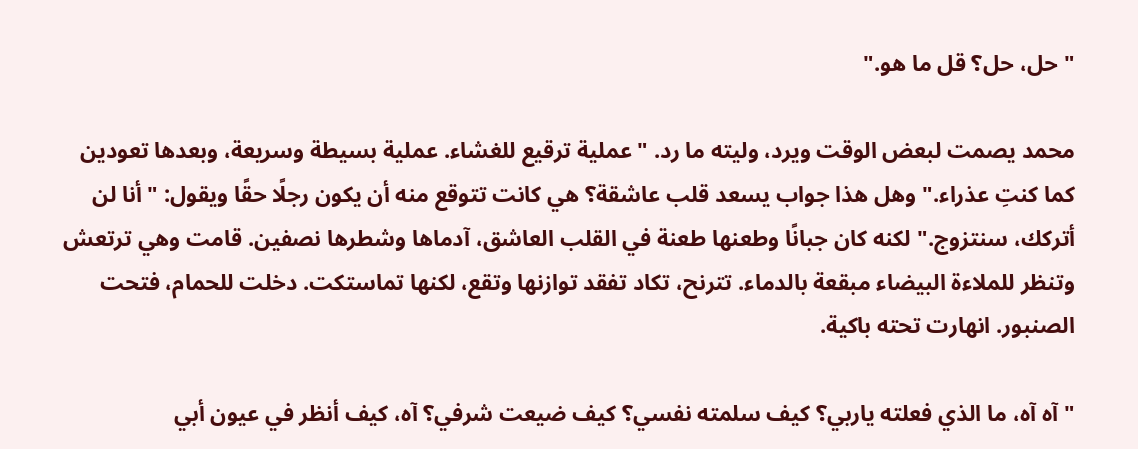"حل، حل؟ قل ما هو."

محمد يصمت لبعض الوقت ويرد، وليته ما رد. "عملية ترقيع للغشاء. عملية بسيطة وسريعة، وبعدها تعودين كما كنتِ عذراء." وهل هذا جواب يسعد قلب عاشقة؟ هي كانت تتوقع منه أن يكون رجلًا حقًا ويقول: "أنا لن أتركك، سنتزوج." لكنه كان جبانًا وطعنها طعنة في القلب العاشق، آدماها وشطرها نصفين. قامت وهي ترتعش وتنظر للملاءة البيضاء مبقعة بالدماء. تترنح، تكاد تفقد توازنها وتقع، لكنها تماستكت. دخلت للحمام، فتحت الصنبور. انهارت تحته باكية.

"آه آه، ما الذي فعلته ياربي؟ كيف سلمته نفسي؟ كيف ضيعت شرفي؟ آه، كيف أنظر في عيون أبي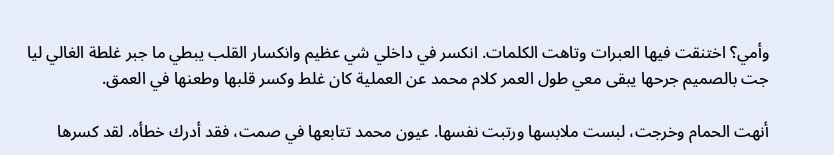وأمي؟ اختنقت فيها العبرات وتاهت الكلمات. انكسر في داخلي شي عظيم وانكسار القلب يبطي ما جبر غلطة الغالي ليا جت بالصميم جرحها يبقى معي طول العمر كلام محمد عن العملية كان غلط وكسر قلبها وطعنها في العمق.

أنهت الحمام وخرجت، لبست ملابسها ورتبت نفسها. عيون محمد تتابعها في صمت، فقد أدرك خطأه. لقد كسرها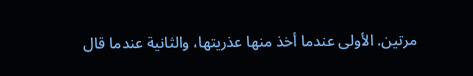مرتين. الأولى عندما أخذ منها عذريتها، والثانية عندما قال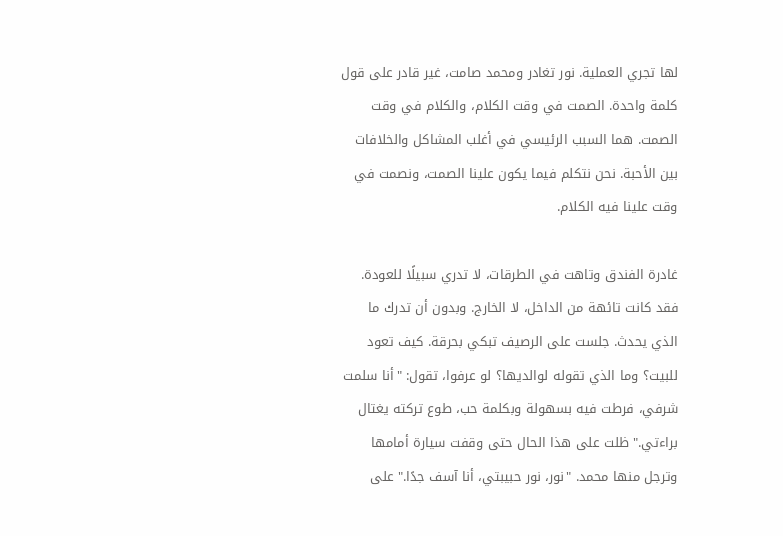لها تجري العملية. نور تغادر ومحمد صامت، غير قادر على قول كلمة واحدة. الصمت في وقت الكلام، والكلام في وقت الصمت. هما السبب الرئيسي في أغلب المشاكل والخلافات بين الأحبة. نحن نتكلم فيما يكون علينا الصمت، ونصمت في وقت علينا فيه الكلام.

غادرة الفندق وتاهت في الطرقات، لا تدري سبيلًا للعودة. فقد كانت تائهة من الداخل، لا الخارج. وبدون أن تدرك ما الذي يحدث. جلست على الرصيف تبكي بحرقة. كيف تعود للبيت؟ وما الذي تقوله لوالديها؟ لو عرفوا، تقول: "أنا سلمت شرفي، فرطت فيه بسهولة وبكلمة حب، طوع تركته يغتال براءتي." ظلت على هذا الحال حتى وقفت سيارة أمامها وترجل منها محمد. "نور، نور حبيبتي، أنا آسف جدًا." على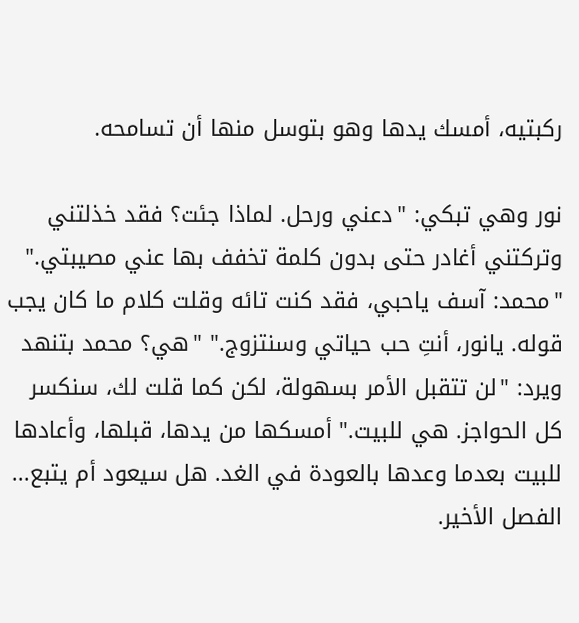ركبتيه، أمسك يدها وهو بتوسل منها أن تسامحه.

نور وهي تبكي: "دعني ورحل. لماذا جئت؟ فقد خذلتني وتركتني أغادر حتى بدون كلمة تخفف بها عني مصيبتي." "محمد: آسف ياحبي، فقد كنت تائه وقلت كلام ما كان يجب قوله. يانور، أنتِ حب حياتي وسنتزوج." "هي؟ محمد بتنهد ويرد: "لن تتقبل الأمر بسهولة، لكن كما قلت لك، سنكسر كل الحواجز. هي للبيت." أمسكها من يدها، قبلها، وأعادها للبيت بعدما وعدها بالعودة في الغد. هل سيعود أم يتبع... الفصل الأخير.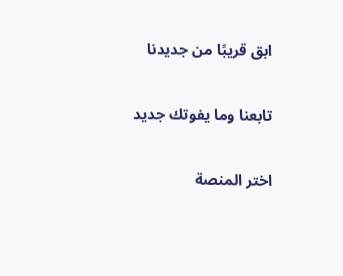ابق قريبًا من جديدنا

تابعنا وما يفوتك جديد

اختر المنصة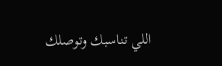اللي تناسبك وتوصلك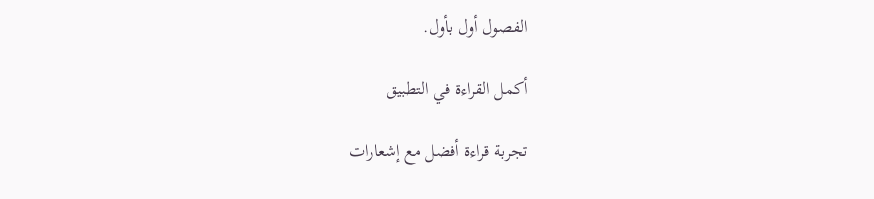الفصول أول بأول.

أكمل القراءة في التطبيق

تجربة قراءة أفضل مع إشعارات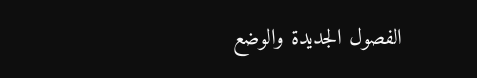الفصول الجديدة والوضع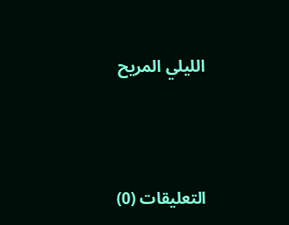الليلي المريح



التعليقات (0)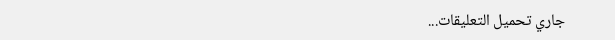جاري تحميل التعليقات...